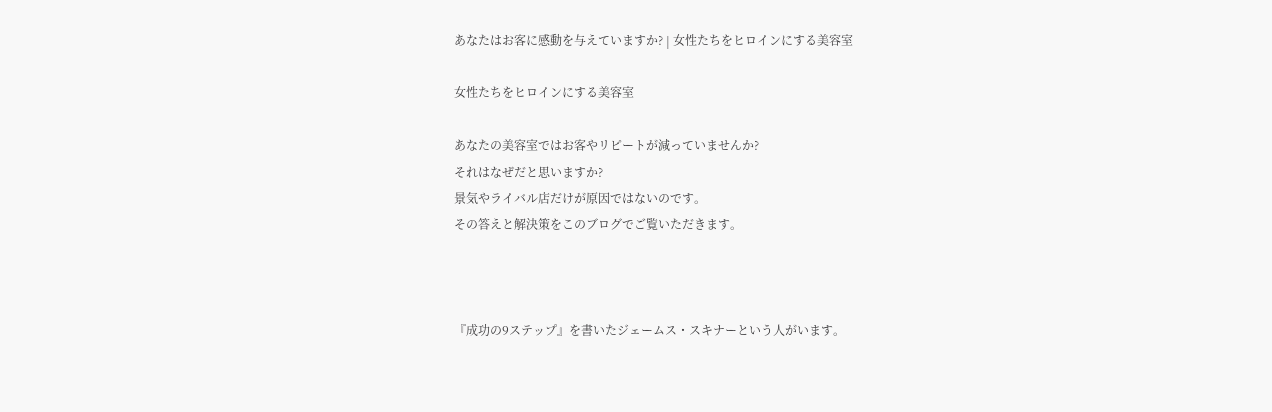あなたはお客に感動を与えていますか? | 女性たちをヒロインにする美容室

女性たちをヒロインにする美容室

あなたの美容室ではお客やリピートが減っていませんか?
それはなぜだと思いますか?
景気やライバル店だけが原因ではないのです。
その答えと解決策をこのブログでご覧いただきます。



『成功の9ステップ』を書いたジェームス・スキナーという人がいます。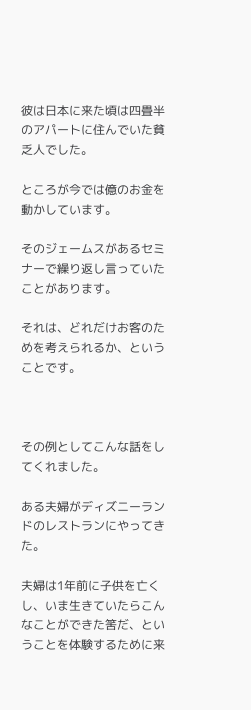彼は日本に来た頃は四畳半のアパートに住んでいた貧乏人でした。

ところが今では億のお金を動かしています。

そのジェームスがあるセミナーで繰り返し言っていたことがあります。

それは、どれだけお客のためを考えられるか、ということです。



その例としてこんな話をしてくれました。

ある夫婦がディズニーランドのレストランにやってきた。

夫婦は1年前に子供を亡くし、いま生きていたらこんなことができた筈だ、ということを体験するために来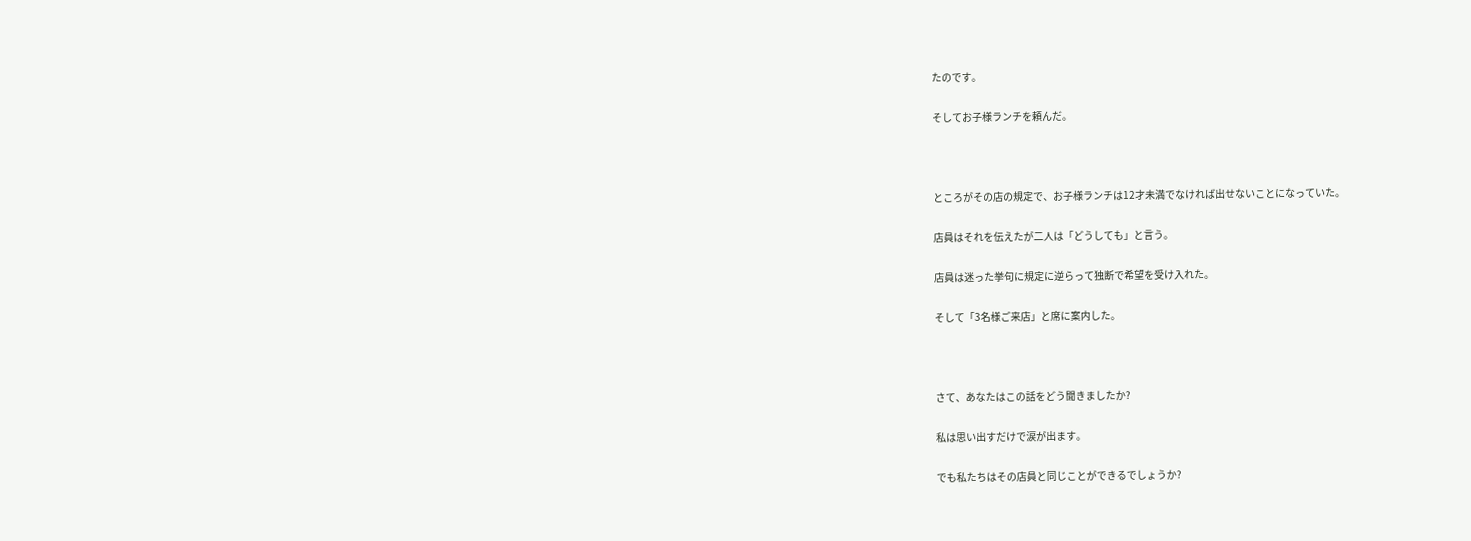たのです。

そしてお子様ランチを頼んだ。



ところがその店の規定で、お子様ランチは12才未満でなければ出せないことになっていた。

店員はそれを伝えたが二人は「どうしても」と言う。

店員は迷った挙句に規定に逆らって独断で希望を受け入れた。

そして「3名様ご来店」と席に案内した。



さて、あなたはこの話をどう聞きましたか?

私は思い出すだけで涙が出ます。

でも私たちはその店員と同じことができるでしょうか?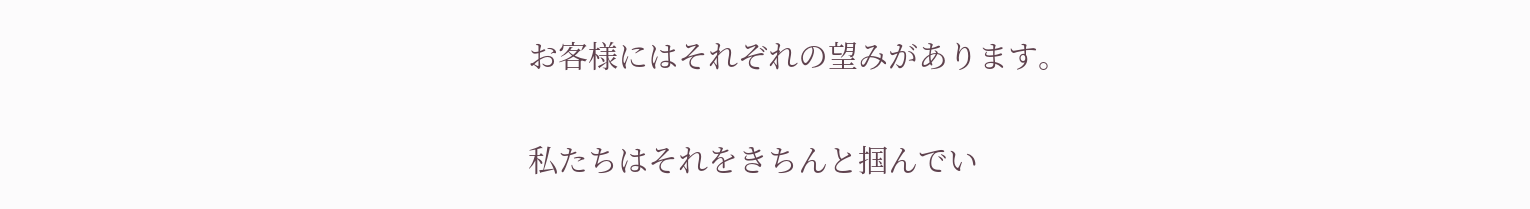お客様にはそれぞれの望みがあります。

私たちはそれをきちんと掴んでい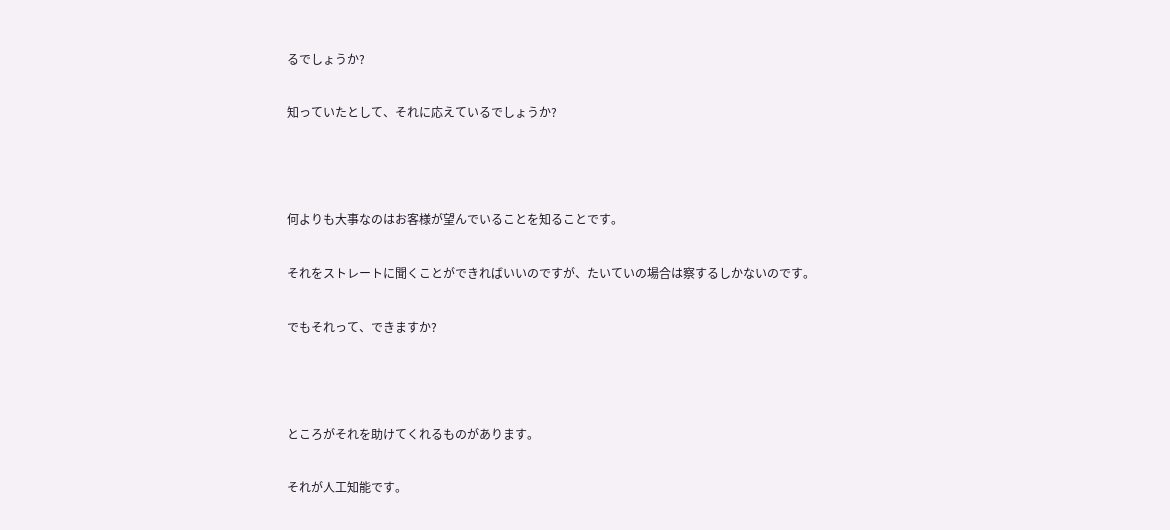るでしょうか?

知っていたとして、それに応えているでしょうか?



何よりも大事なのはお客様が望んでいることを知ることです。

それをストレートに聞くことができればいいのですが、たいていの場合は察するしかないのです。

でもそれって、できますか?



ところがそれを助けてくれるものがあります。

それが人工知能です。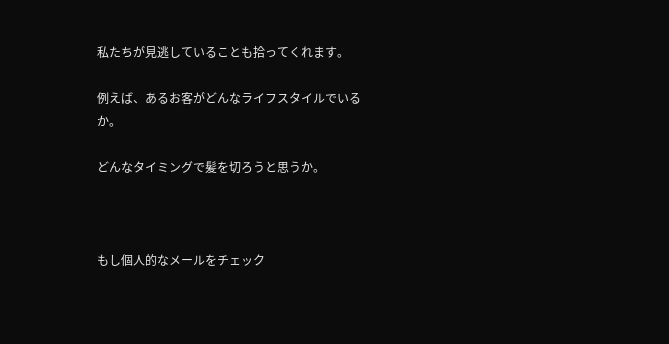私たちが見逃していることも拾ってくれます。

例えば、あるお客がどんなライフスタイルでいるか。

どんなタイミングで髪を切ろうと思うか。



もし個人的なメールをチェック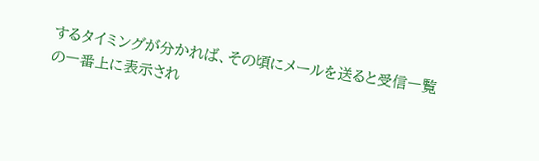するタイミングが分かれば、その頃にメールを送ると受信一覧の一番上に表示され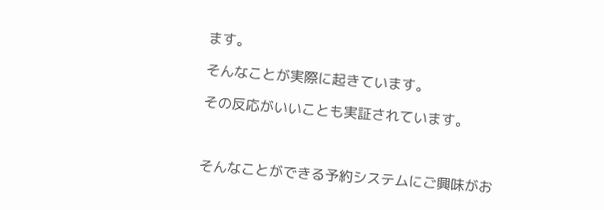ます。

そんなことが実際に起きています。

その反応がいいことも実証されています。



そんなことができる予約システムにご興味がお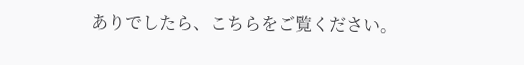ありでしたら、こちらをご覧ください。